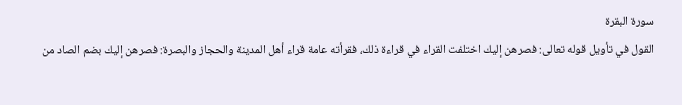سورة البقرة
القول في تأويل قوله تعالى: فصرهن إليك اختلفت القراء في قراءة ذلك، فقرأته عامة قراء أهل المدينة والحجاز والبصرة: فصرهن إليك بضم الصاد من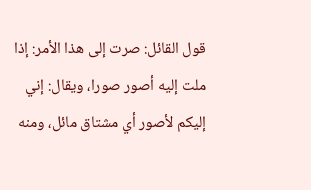قول القائل: صرت إلى هذا الأمر: إذا ملت إليه أصور صورا، ويقال: إني إليكم لأصور أي مشتاق مائل، ومنه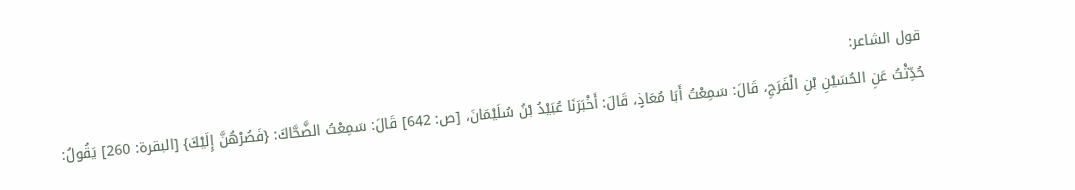قول الشاعر:
حُدِّثْتُ عَنِ الحُسَيْنِ بْنِ الْفَرَجِ، قَالَ: سَمِعْتُ أَبَا مُعَاذٍ، قَالَ: أَخْبَرَنَا عُبَيْدُ بْنُ سُلَيْمَانَ، [ص: 642] قَالَ: سَمِعْتُ الضَّحَّاكَ: {فَصُرْهُنَّ إِلَيْكَ} [البقرة: 260] يَقُولُ: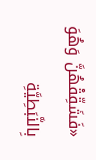«فَشَقِّقْهُنَّ وَهُوَ بِالنَّبَطِيَّةِ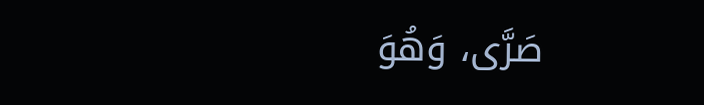صَرَّى، وَهُوَ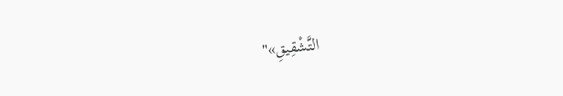التَّشْقِيقِ»"